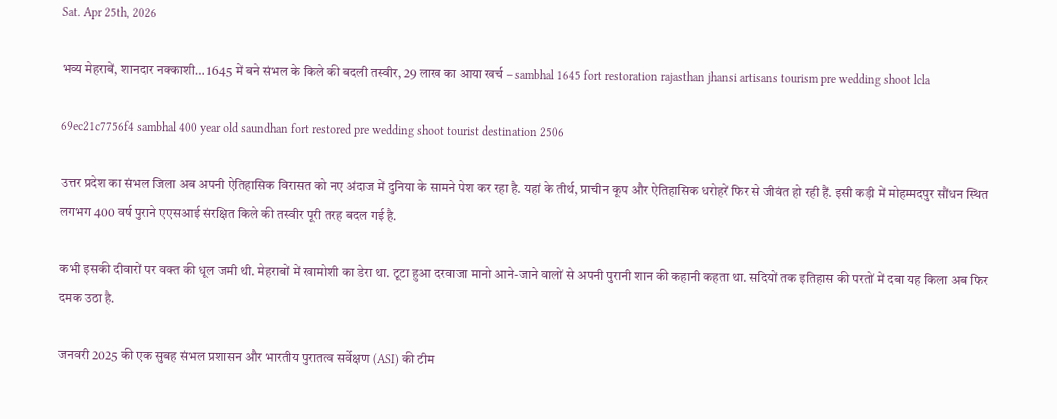Sat. Apr 25th, 2026

भव्य मेहराबें, शानदार नक्काशी… 1645 में बने संभल के किले की बदली तस्वीर, 29 लाख का आया खर्च – sambhal 1645 fort restoration rajasthan jhansi artisans tourism pre wedding shoot lcla

69ec21c7756f4 sambhal 400 year old saundhan fort restored pre wedding shoot tourist destination 2506

उत्तर प्रदेश का संभल जिला अब अपनी ऐतिहासिक विरासत को नए अंदाज में दुनिया के सामने पेश कर रहा है. यहां के तीर्थ, प्राचीन कूप और ऐतिहासिक धरोहरें फिर से जीवंत हो रही हैं. इसी कड़ी में मोहम्मदपुर सौंधन स्थित लगभग 400 वर्ष पुराने एएसआई संरक्षित किले की तस्वीर पूरी तरह बदल गई है.

कभी इसकी दीवारों पर वक्त की धूल जमी थी. मेहराबों में खामोशी का डेरा था. टूटा हुआ दरवाजा मानो आने-जाने वालों से अपनी पुरानी शान की कहानी कहता था. सदियों तक इतिहास की परतों में दबा यह किला अब फिर दमक उठा है.

जनवरी 2025 की एक सुबह संभल प्रशासन और भारतीय पुरातत्व सर्वेक्षण (ASI) की टीम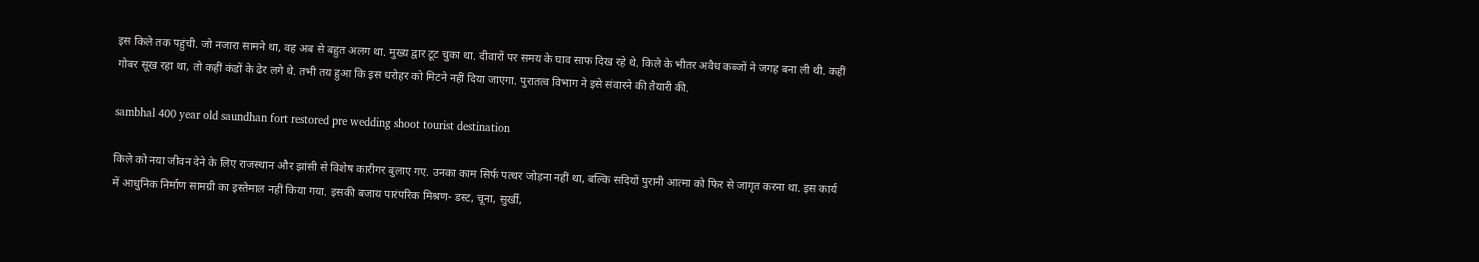इस किले तक पहुंची. जो नजारा सामने था, वह अब से बहुत अलग था. मुख्य द्वार टूट चुका था. दीवारों पर समय के घाव साफ दिख रहे थे. किले के भीतर अवैध कब्जों ने जगह बना ली थी. कहीं गोबर सूख रहा था, तो कहीं कंडों के ढेर लगे थे. तभी तय हुआ कि इस धरोहर को मिटने नहीं दिया जाएगा. पुरातत्व विभाग ने इसे संवारने की तैयारी की.

sambhal 400 year old saundhan fort restored pre wedding shoot tourist destination

किले को नया जीवन देने के लिए राजस्थान और झांसी से विशेष कारीगर बुलाए गए. उनका काम सिर्फ पत्थर जोड़ना नहीं था, बल्कि सदियों पुरानी आत्मा को फिर से जागृत करना था. इस कार्य में आधुनिक निर्माण सामग्री का इस्तेमाल नहीं किया गया. इसकी बजाय पारंपरिक मिश्रण- डस्ट, चूना, सुर्खी,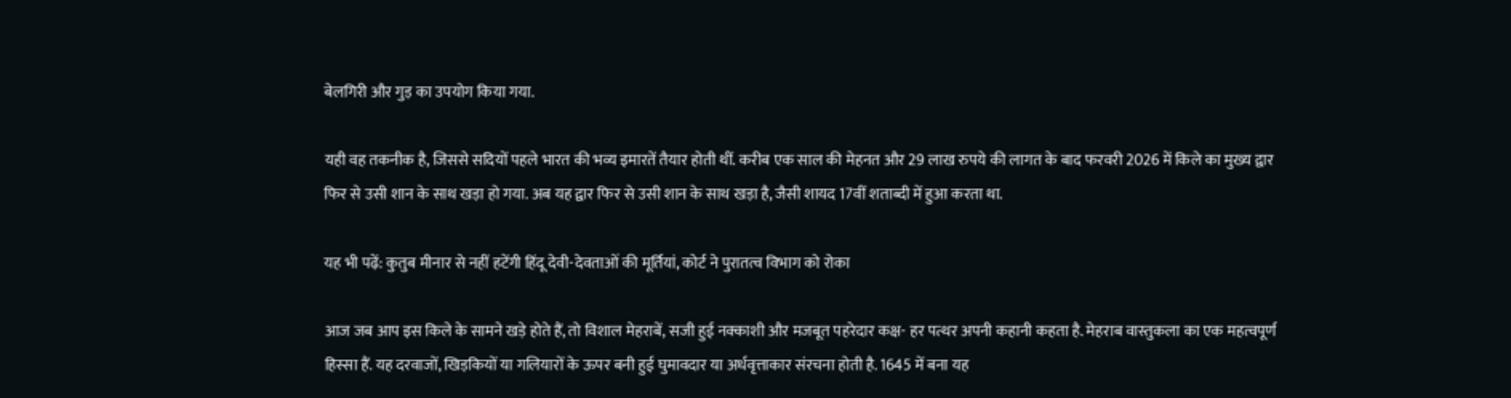बेलगिरी और गुड़ का उपयोग किया गया.

यही वह तकनीक है, जिससे सदियों पहले भारत की भव्य इमारतें तैयार होती थीं. करीब एक साल की मेहनत और 29 लाख रुपये की लागत के बाद फरवरी 2026 में किले का मुख्य द्वार फिर से उसी शान के साथ खड़ा हो गया. अब यह द्वार फिर से उसी शान के साथ खड़ा है, जैसी शायद 17वीं शताब्दी में हुआ करता था.

यह भी पढ़ें: कुतुब मीनार से नहीं हटेंगी हिंदू देवी-देवताओं की मूर्तियां, कोर्ट ने पुरातत्व विभाग को रोका

आज जब आप इस किले के सामने खड़े होते हैं, तो विशाल मेहराबें, सजी हुई नक्काशी और मजबूत पहरेदार कक्ष- हर पत्थर अपनी कहानी कहता है. मेहराब वास्तुकला का एक महत्वपूर्ण हिस्सा हैं. यह दरवाजों, खिड़कियों या गलियारों के ऊपर बनी हुई घुमावदार या अर्धवृत्ताकार संरचना होती है. 1645 में बना यह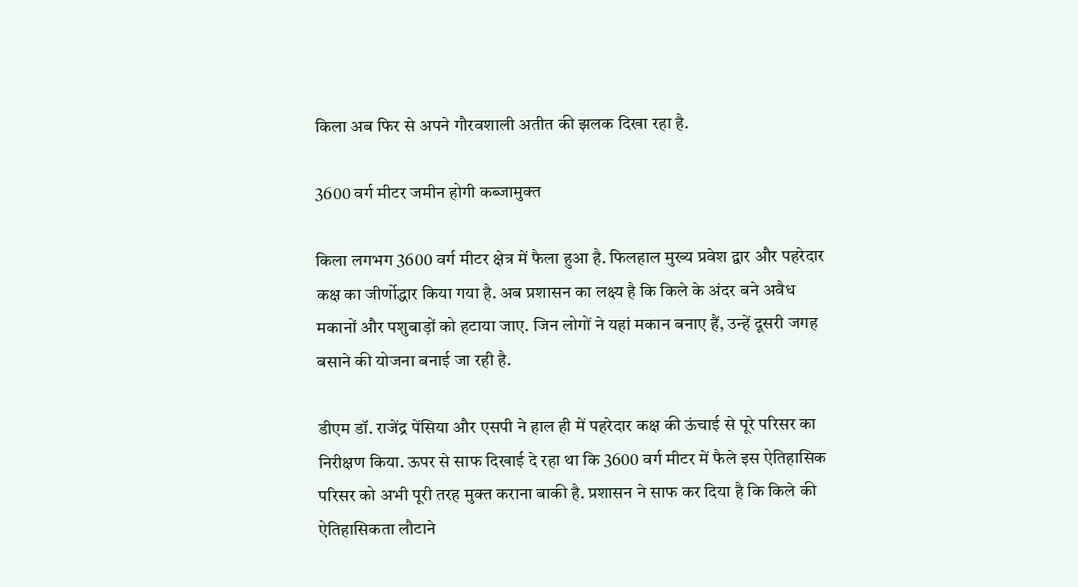किला अब फिर से अपने गौरवशाली अतीत की झलक दिखा रहा है.

3600 वर्ग मीटर जमीन होगी कब्जामुक्त

किला लगभग 3600 वर्ग मीटर क्षेत्र में फैला हुआ है. फिलहाल मुख्य प्रवेश द्वार और पहरेदार कक्ष का जीर्णोद्धार किया गया है. अब प्रशासन का लक्ष्य है कि किले के अंदर बने अवैध मकानों और पशुबाड़ों को हटाया जाए. जिन लोगों ने यहां मकान बनाए हैं, उन्हें दूसरी जगह बसाने की योजना बनाई जा रही है.

डीएम डॉ. राजेंद्र पेंसिया और एसपी ने हाल ही में पहरेदार कक्ष की ऊंचाई से पूरे परिसर का निरीक्षण किया. ऊपर से साफ दिखाई दे रहा था कि 3600 वर्ग मीटर में फैले इस ऐतिहासिक परिसर को अभी पूरी तरह मुक्त कराना बाकी है. प्रशासन ने साफ कर दिया है कि किले की ऐतिहासिकता लौटाने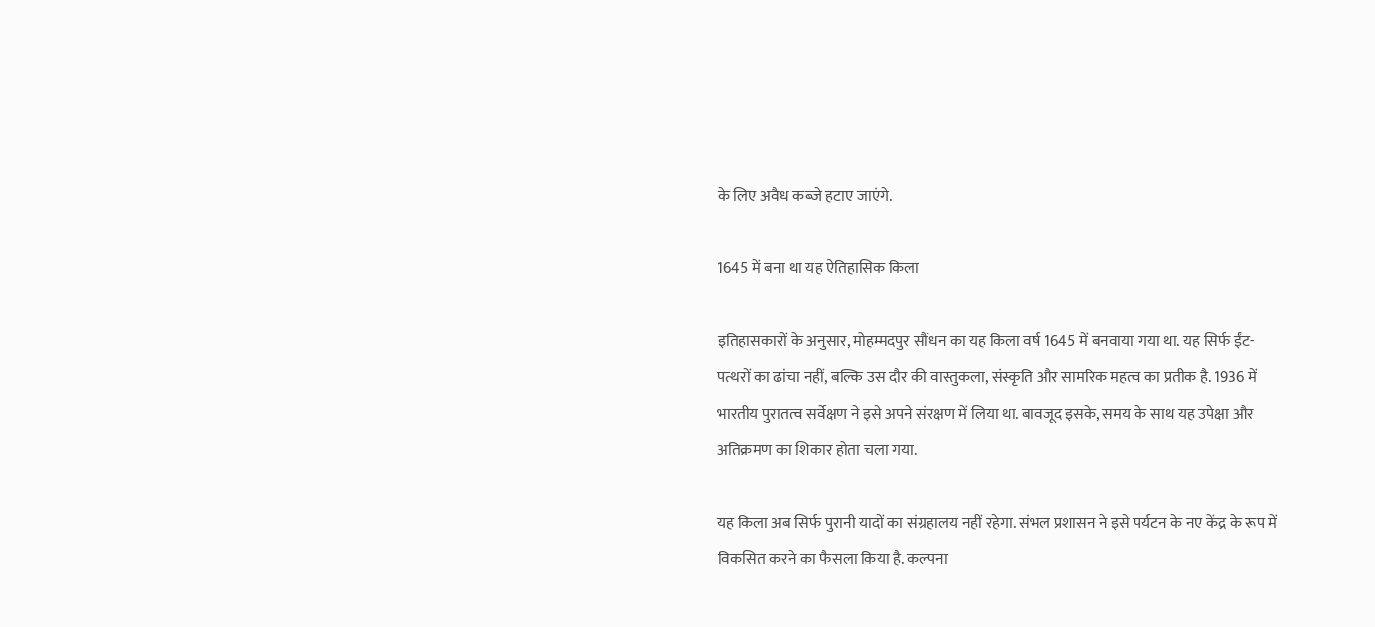के लिए अवैध कब्जे हटाए जाएंगे.

1645 में बना था यह ऐतिहासिक किला

इतिहासकारों के अनुसार, मोहम्मदपुर सौंधन का यह किला वर्ष 1645 में बनवाया गया था. यह सिर्फ ईंट-पत्थरों का ढांचा नहीं, बल्कि उस दौर की वास्तुकला, संस्कृति और सामरिक महत्व का प्रतीक है. 1936 में भारतीय पुरातत्व सर्वेक्षण ने इसे अपने संरक्षण में लिया था. बावजूद इसके, समय के साथ यह उपेक्षा और अतिक्रमण का शिकार होता चला गया.

यह किला अब सिर्फ पुरानी यादों का संग्रहालय नहीं रहेगा. संभल प्रशासन ने इसे पर्यटन के नए केंद्र के रूप में विकसित करने का फैसला किया है. कल्पना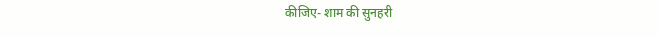कीजिए- शाम की सुनहरी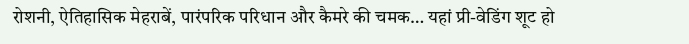रोशनी, ऐतिहासिक मेहराबें, पारंपरिक परिधान और कैमरे की चमक… यहां प्री-वेडिंग शूट हो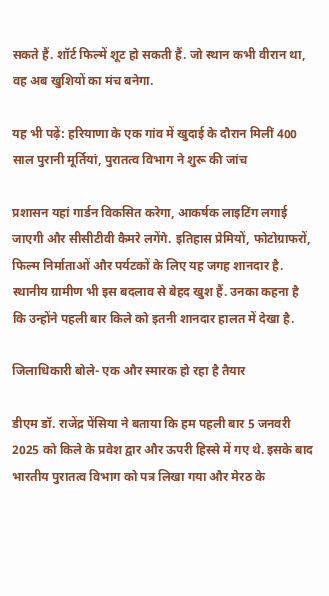सकते हैं. शॉर्ट फिल्में शूट हो सकती हैं. जो स्थान कभी वीरान था, वह अब खुशियों का मंच बनेगा.

यह भी पढ़ें: हरियाणा के एक गांव में खुदाई के दौरान मिलीं 400 साल पुरानी मूर्तियां, पुरातत्व विभाग ने शुरू की जांच

प्रशासन यहां गार्डन विकसित करेगा, आकर्षक लाइटिंग लगाई जाएगी और सीसीटीवी कैमरे लगेंगे. इतिहास प्रेमियों, फोटोग्राफरों, फिल्म निर्माताओं और पर्यटकों के लिए यह जगह शानदार है. स्थानीय ग्रामीण भी इस बदलाव से बेहद खुश हैं. उनका कहना है कि उन्होंने पहली बार किले को इतनी शानदार हालत में देखा है.

जिलाधिकारी बोले- एक और स्मारक हो रहा है तैयार

डीएम डॉ. राजेंद्र पेंसिया ने बताया कि हम पहली बार 5 जनवरी 2025 को किले के प्रवेश द्वार और ऊपरी हिस्से में गए थे. इसके बाद भारतीय पुरातत्व विभाग को पत्र लिखा गया और मेरठ के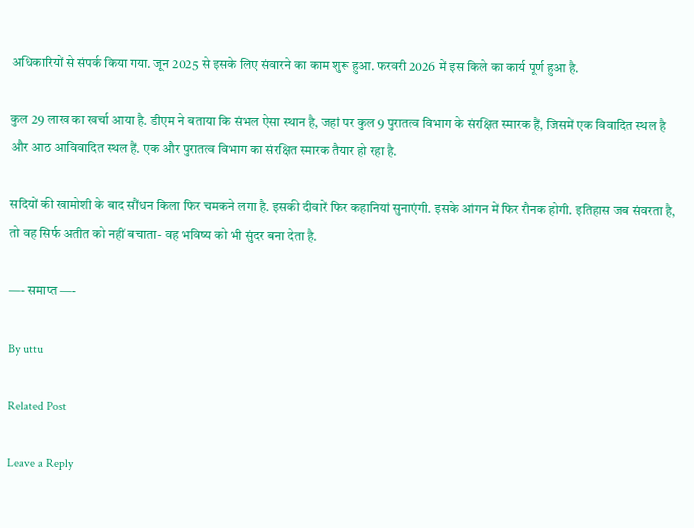अधिकारियों से संपर्क किया गया. जून 2025 से इसके लिए संवारने का काम शुरू हुआ. फरवरी 2026 में इस किले का कार्य पूर्ण हुआ है.

कुल 29 लाख का खर्चा आया है. डीएम ने बताया कि संभल ऐसा स्थान है, जहां पर कुल 9 पुरातत्व विभाग के संरक्षित स्मारक हैं, जिसमें एक विवादित स्थल है और आठ आविवादित स्थल हैं. एक और पुरातत्व विभाग का संरक्षित स्मारक तैयार हो रहा है.

सदियों की खामोशी के बाद सौंधन किला फिर चमकने लगा है. इसकी दीवारें फिर कहानियां सुनाएंगी. इसके आंगन में फिर रौनक होगी. इतिहास जब संवरता है, तो वह सिर्फ अतीत को नहीं बचाता- वह भविष्य को भी सुंदर बना देता है.

—- समाप्त —-

By uttu

Related Post

Leave a Reply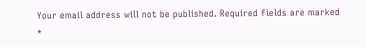Your email address will not be published. Required fields are marked *